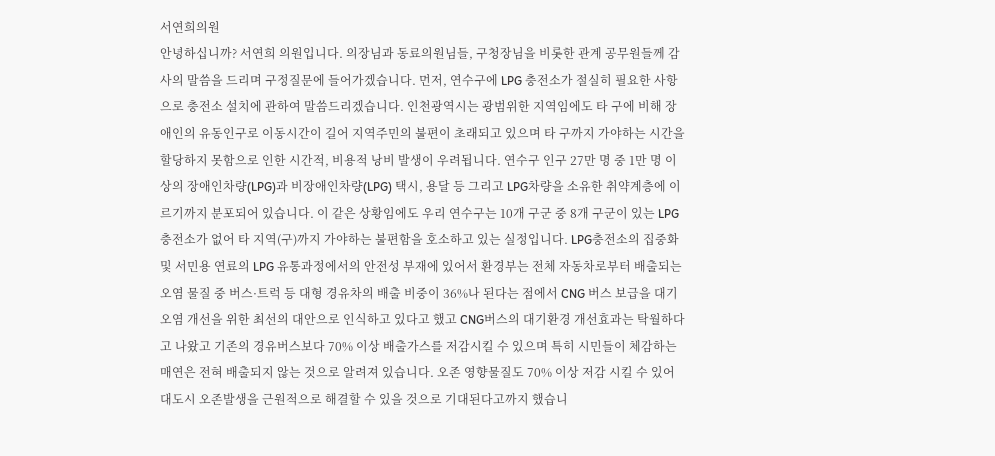서연희의원
안녕하십니까? 서연희 의원입니다. 의장님과 동료의원님들, 구청장님을 비롯한 관계 공무원들께 감사의 말씀을 드리며 구정질문에 들어가겠습니다. 먼저, 연수구에 LPG 충전소가 절실히 필요한 사항으로 충전소 설치에 관하여 말씀드리겠습니다. 인천광역시는 광범위한 지역임에도 타 구에 비해 장애인의 유동인구로 이동시간이 길어 지역주민의 불편이 초래되고 있으며 타 구까지 가야하는 시간을 할당하지 못함으로 인한 시간적, 비용적 낭비 발생이 우려됩니다. 연수구 인구 27만 명 중 1만 명 이상의 장애인차량(LPG)과 비장애인차량(LPG) 택시, 용달 등 그리고 LPG차량을 소유한 취약계층에 이르기까지 분포되어 있습니다. 이 같은 상황임에도 우리 연수구는 10개 구군 중 8개 구군이 있는 LPG충전소가 없어 타 지역(구)까지 가야하는 불편함을 호소하고 있는 실정입니다. LPG충전소의 집중화 및 서민용 연료의 LPG 유통과정에서의 안전성 부재에 있어서 환경부는 전체 자동차로부터 배출되는 오염 물질 중 버스·트럭 등 대형 경유차의 배출 비중이 36%나 된다는 점에서 CNG 버스 보급을 대기오염 개선을 위한 최선의 대안으로 인식하고 있다고 했고 CNG버스의 대기환경 개선효과는 탁월하다고 나왔고 기존의 경유버스보다 70% 이상 배출가스를 저감시킬 수 있으며 특히 시민들이 체감하는 매연은 전혀 배출되지 않는 것으로 알려져 있습니다. 오존 영향물질도 70% 이상 저감 시킬 수 있어 대도시 오존발생을 근원적으로 해결할 수 있을 것으로 기대된다고까지 했습니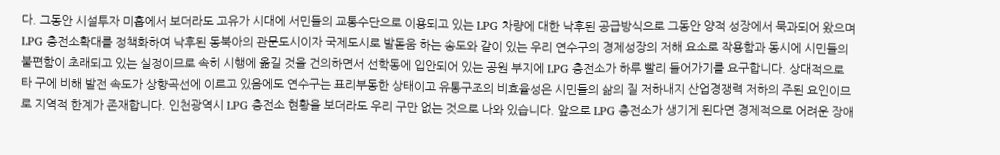다. 그동안 시설투자 미흡에서 보더라도 고유가 시대에 서민들의 교통수단으로 이용되고 있는 LPG 차량에 대한 낙후된 공급방식으로 그동안 양적 성장에서 묵과되어 왔으며 LPG 충전소확대를 정책화하여 낙후된 동북아의 관문도시이자 국제도시로 발돋움 하는 송도와 같이 있는 우리 연수구의 경제성장의 저해 요소로 작용함과 동시에 시민들의 불편함이 초래되고 있는 실정이므로 속히 시행에 옮길 것을 건의하면서 선학동에 입안되어 있는 공원 부지에 LPG 충전소가 하루 빨리 들어가기를 요구합니다. 상대적으로 타 구에 비해 발전 속도가 상향곡선에 이르고 있음에도 연수구는 표리부동한 상태이고 유통구조의 비효율성은 시민들의 삶의 질 저하내지 산업경쟁력 저하의 주된 요인이므로 지역적 한계가 존재합니다. 인천광역시 LPG 충전소 현황을 보더라도 우리 구만 없는 것으로 나와 있습니다. 앞으로 LPG 충전소가 생기게 된다면 경제적으로 어려운 장애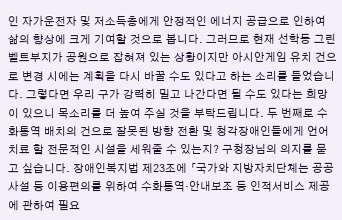인 자가운전자 및 저소득층에게 안정적인 에너지 공급으로 인하여 삶의 향상에 크게 기여할 것으로 봅니다. 그러므로 현재 선학동 그린벨트부지가 공원으로 잡혀져 있는 상황이지만 아시안게임 유치 건으로 변경 시에는 계획을 다시 바꿀 수도 있다고 하는 소리를 들었습니다. 그렇다면 우리 구가 강력히 밀고 나간다면 될 수도 있다는 희망이 있으니 목소리를 더 높여 주실 것을 부탁드립니다. 두 번째로 수화통역 배치의 건으로 잘못된 방향 전환 및 청각장애인들에게 언어치료 할 전문적인 시설을 세워줄 수 있는지? 구청장님의 의지를 묻고 싶습니다. 장애인복지법 제23조에 「국가와 지방자치단체는 공공사설 등 이용편의를 위하여 수화통역·안내보조 등 인적서비스 제공에 관하여 필요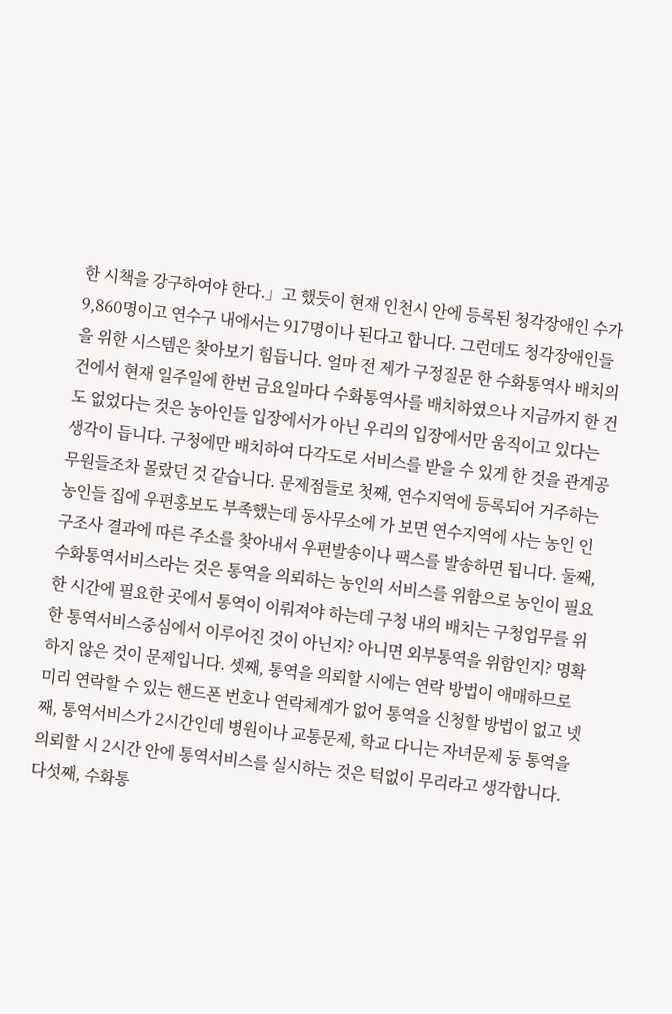한 시책을 강구하여야 한다.」고 했듯이 현재 인천시 안에 등록된 청각장애인 수가 9,860명이고 연수구 내에서는 917명이나 된다고 합니다. 그런데도 청각장애인들을 위한 시스템은 찾아보기 힘듭니다. 얼마 전 제가 구정질문 한 수화통역사 배치의 건에서 현재 일주일에 한번 금요일마다 수화통역사를 배치하였으나 지금까지 한 건도 없었다는 것은 농아인들 입장에서가 아닌 우리의 입장에서만 움직이고 있다는 생각이 듭니다. 구청에만 배치하여 다각도로 서비스를 받을 수 있게 한 것을 관계공무원들조차 몰랐던 것 같습니다. 문제점들로 첫째, 연수지역에 등록되어 거주하는 농인들 집에 우편홍보도 부족했는데 동사무소에 가 보면 연수지역에 사는 농인 인구조사 결과에 따른 주소를 찾아내서 우편발송이나 팩스를 발송하면 됩니다. 둘째, 수화통역서비스라는 것은 통역을 의뢰하는 농인의 서비스를 위함으로 농인이 필요한 시간에 필요한 곳에서 통역이 이뤄져야 하는데 구청 내의 배치는 구청업무를 위한 통역서비스중심에서 이루어진 것이 아닌지? 아니면 외부통역을 위함인지? 명확하지 않은 것이 문제입니다. 셋째, 통역을 의뢰할 시에는 연락 방법이 애매하므로 미리 연락할 수 있는 핸드폰 번호나 연락체계가 없어 통역을 신청할 방법이 없고 넷째, 통역서비스가 2시간인데 병원이나 교통문제, 학교 다니는 자녀문제 둥 통역을 의뢰할 시 2시간 안에 통역서비스를 실시하는 것은 턱없이 무리라고 생각합니다. 다섯째, 수화통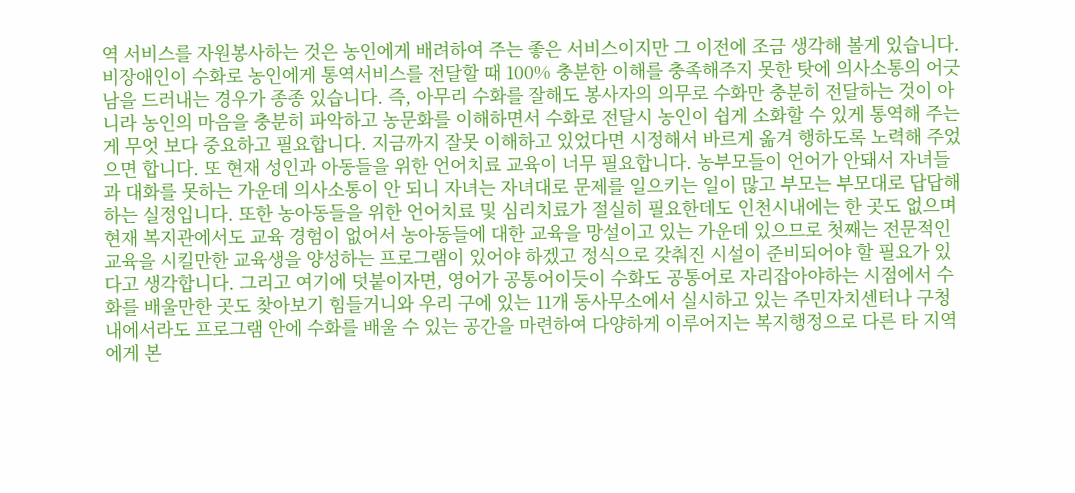역 서비스를 자원봉사하는 것은 농인에게 배려하여 주는 좋은 서비스이지만 그 이전에 조금 생각해 볼게 있습니다. 비장애인이 수화로 농인에게 통역서비스를 전달할 때 100% 충분한 이해를 충족해주지 못한 탓에 의사소통의 어긋남을 드러내는 경우가 종종 있습니다. 즉, 아무리 수화를 잘해도 봉사자의 의무로 수화만 충분히 전달하는 것이 아니라 농인의 마음을 충분히 파악하고 농문화를 이해하면서 수화로 전달시 농인이 쉽게 소화할 수 있게 통역해 주는 게 무엇 보다 중요하고 필요합니다. 지금까지 잘못 이해하고 있었다면 시정해서 바르게 옮겨 행하도록 노력해 주었으면 합니다. 또 현재 성인과 아동들을 위한 언어치료 교육이 너무 필요합니다. 농부모들이 언어가 안돼서 자녀들과 대화를 못하는 가운데 의사소통이 안 되니 자녀는 자녀대로 문제를 일으키는 일이 많고 부모는 부모대로 답답해하는 실정입니다. 또한 농아동들을 위한 언어치료 및 심리치료가 절실히 필요한데도 인천시내에는 한 곳도 없으며 현재 복지관에서도 교육 경험이 없어서 농아동들에 대한 교육을 망설이고 있는 가운데 있으므로 첫째는 전문적인 교육을 시킬만한 교육생을 양성하는 프로그램이 있어야 하겠고 정식으로 갖춰진 시설이 준비되어야 할 필요가 있다고 생각합니다. 그리고 여기에 덧붙이자면, 영어가 공통어이듯이 수화도 공통어로 자리잡아야하는 시점에서 수화를 배울만한 곳도 찾아보기 힘들거니와 우리 구에 있는 11개 동사무소에서 실시하고 있는 주민자치센터나 구청 내에서라도 프로그램 안에 수화를 배울 수 있는 공간을 마련하여 다양하게 이루어지는 복지행정으로 다른 타 지역에게 본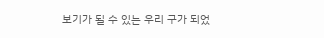보기가 될 수 있는 우리 구가 되었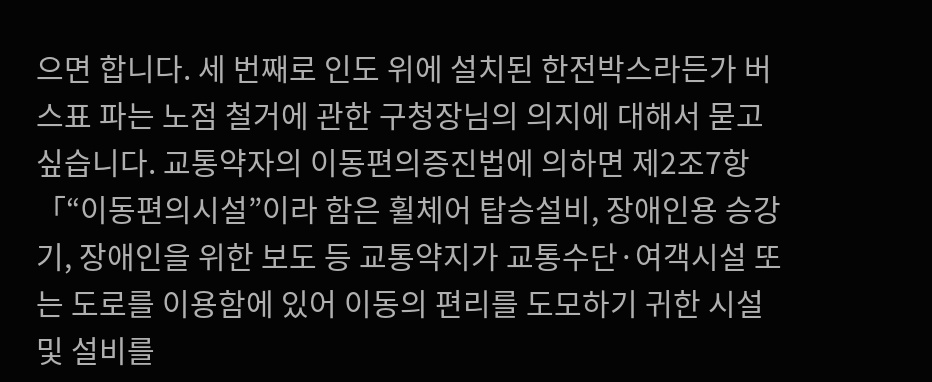으면 합니다. 세 번째로 인도 위에 설치된 한전박스라든가 버스표 파는 노점 철거에 관한 구청장님의 의지에 대해서 묻고 싶습니다. 교통약자의 이동편의증진법에 의하면 제2조7항 「“이동편의시설”이라 함은 휠체어 탑승설비, 장애인용 승강기, 장애인을 위한 보도 등 교통약지가 교통수단·여객시설 또는 도로를 이용함에 있어 이동의 편리를 도모하기 귀한 시설 및 설비를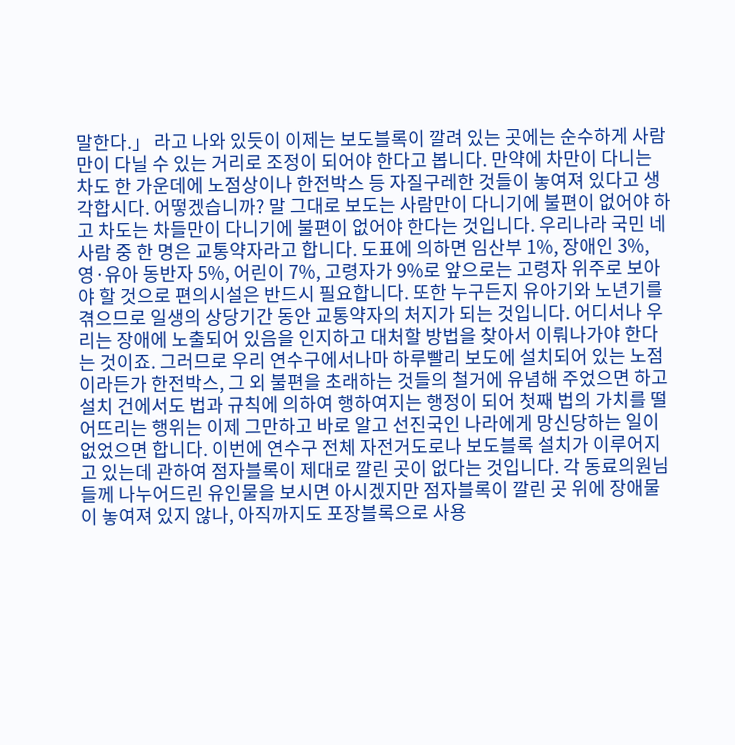말한다.」 라고 나와 있듯이 이제는 보도블록이 깔려 있는 곳에는 순수하게 사람만이 다닐 수 있는 거리로 조정이 되어야 한다고 봅니다. 만약에 차만이 다니는 차도 한 가운데에 노점상이나 한전박스 등 자질구레한 것들이 놓여져 있다고 생각합시다. 어떻겠습니까? 말 그대로 보도는 사람만이 다니기에 불편이 없어야 하고 차도는 차들만이 다니기에 불편이 없어야 한다는 것입니다. 우리나라 국민 네 사람 중 한 명은 교통약자라고 합니다. 도표에 의하면 임산부 1%, 장애인 3%, 영·유아 동반자 5%, 어린이 7%, 고령자가 9%로 앞으로는 고령자 위주로 보아야 할 것으로 편의시설은 반드시 필요합니다. 또한 누구든지 유아기와 노년기를 겪으므로 일생의 상당기간 동안 교통약자의 처지가 되는 것입니다. 어디서나 우리는 장애에 노출되어 있음을 인지하고 대처할 방법을 찾아서 이뤄나가야 한다는 것이죠. 그러므로 우리 연수구에서나마 하루빨리 보도에 설치되어 있는 노점이라든가 한전박스, 그 외 불편을 초래하는 것들의 철거에 유념해 주었으면 하고 설치 건에서도 법과 규칙에 의하여 행하여지는 행정이 되어 첫째 법의 가치를 떨어뜨리는 행위는 이제 그만하고 바로 알고 선진국인 나라에게 망신당하는 일이 없었으면 합니다. 이번에 연수구 전체 자전거도로나 보도블록 설치가 이루어지고 있는데 관하여 점자블록이 제대로 깔린 곳이 없다는 것입니다. 각 동료의원님들께 나누어드린 유인물을 보시면 아시겠지만 점자블록이 깔린 곳 위에 장애물이 놓여져 있지 않나, 아직까지도 포장블록으로 사용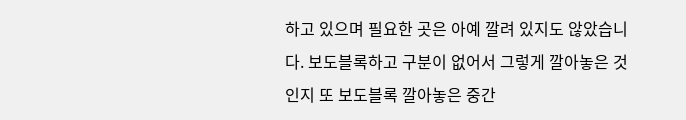하고 있으며 필요한 곳은 아예 깔려 있지도 않았습니다. 보도블록하고 구분이 없어서 그렇게 깔아놓은 것인지 또 보도블록 깔아놓은 중간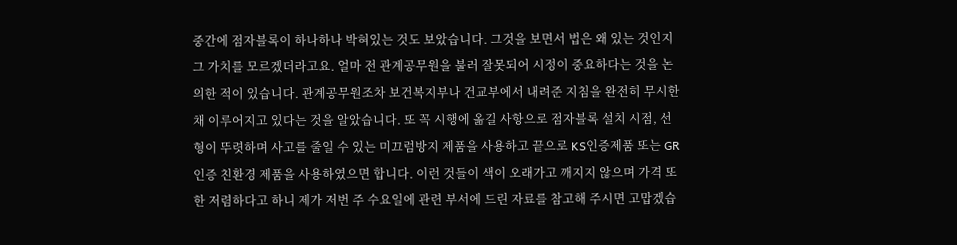중간에 점자블록이 하나하나 박혀있는 것도 보았습니다. 그것을 보면서 법은 왜 있는 것인지 그 가치를 모르겠더라고요. 얼마 전 관계공무원을 불러 잘못되어 시정이 중요하다는 것을 논의한 적이 있습니다. 관계공무원조차 보건복지부나 건교부에서 내려준 지침을 완전히 무시한 채 이루어지고 있다는 것을 알았습니다. 또 꼭 시행에 옮길 사항으로 점자블록 설치 시점, 선형이 뚜렷하며 사고를 줄일 수 있는 미끄럼방지 제품을 사용하고 끝으로 KS인증제품 또는 GR인증 친환경 제품을 사용하였으면 합니다. 이런 것들이 색이 오래가고 깨지지 않으며 가격 또한 저렴하다고 하니 제가 저번 주 수요일에 관련 부서에 드린 자료를 참고해 주시면 고맙겠습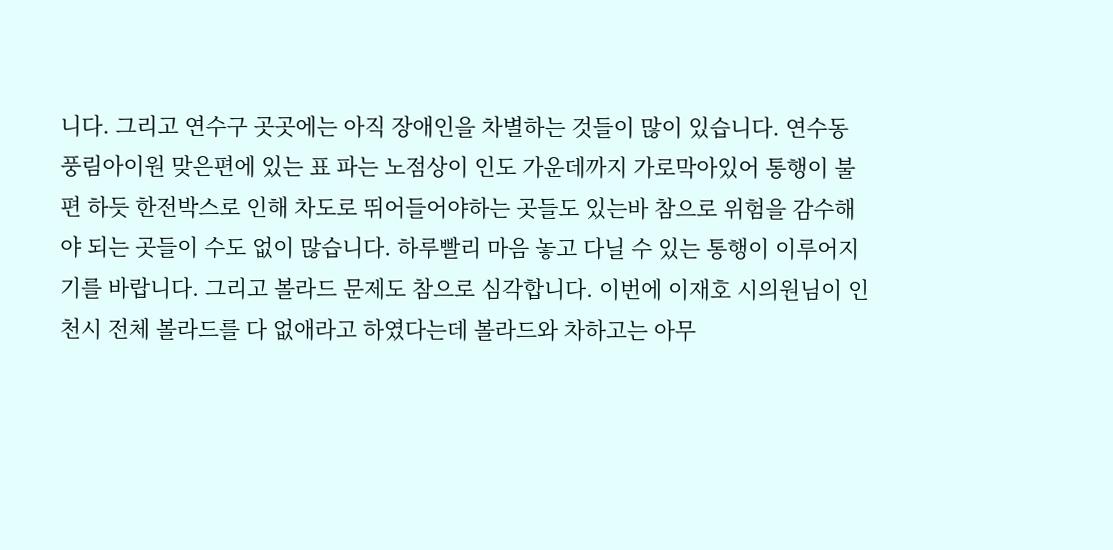니다. 그리고 연수구 곳곳에는 아직 장애인을 차별하는 것들이 많이 있습니다. 연수동 풍림아이원 맞은편에 있는 표 파는 노점상이 인도 가운데까지 가로막아있어 통행이 불편 하듯 한전박스로 인해 차도로 뛰어들어야하는 곳들도 있는바 참으로 위험을 감수해야 되는 곳들이 수도 없이 많습니다. 하루빨리 마음 놓고 다닐 수 있는 통행이 이루어지기를 바랍니다. 그리고 볼라드 문제도 참으로 심각합니다. 이번에 이재호 시의원님이 인천시 전체 볼라드를 다 없애라고 하였다는데 볼라드와 차하고는 아무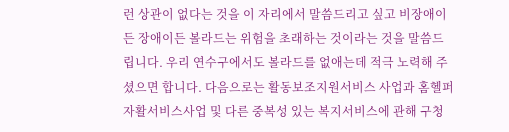런 상관이 없다는 것을 이 자리에서 말씀드리고 싶고 비장애이든 장애이든 볼라드는 위험을 초래하는 것이라는 것을 말씀드립니다. 우리 연수구에서도 볼라드를 없애는데 적극 노력해 주셨으면 합니다. 다음으로는 활동보조지원서비스 사업과 홈헬퍼 자활서비스사업 및 다른 중복성 있는 복지서비스에 관해 구청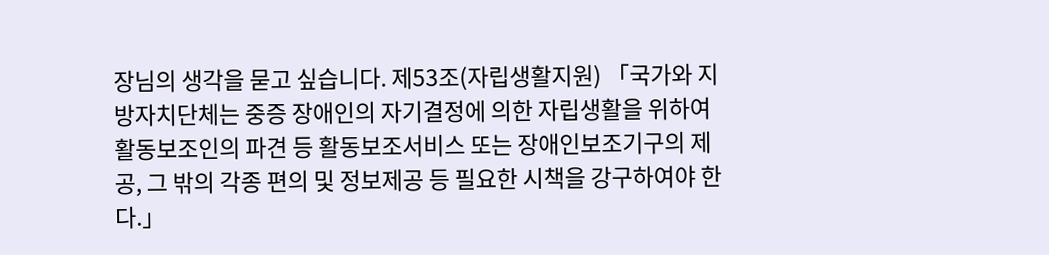장님의 생각을 묻고 싶습니다. 제53조(자립생활지원) 「국가와 지방자치단체는 중증 장애인의 자기결정에 의한 자립생활을 위하여 활동보조인의 파견 등 활동보조서비스 또는 장애인보조기구의 제공, 그 밖의 각종 편의 및 정보제공 등 필요한 시책을 강구하여야 한다.」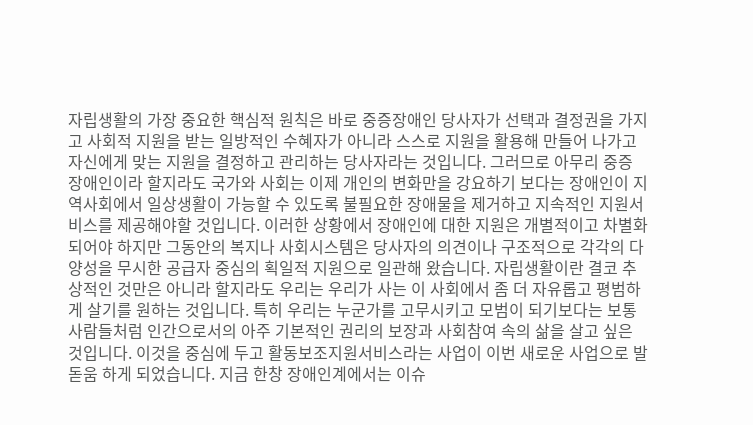자립생활의 가장 중요한 핵심적 원칙은 바로 중증장애인 당사자가 선택과 결정권을 가지고 사회적 지원을 받는 일방적인 수혜자가 아니라 스스로 지원을 활용해 만들어 나가고 자신에게 맞는 지원을 결정하고 관리하는 당사자라는 것입니다. 그러므로 아무리 중증 장애인이라 할지라도 국가와 사회는 이제 개인의 변화만을 강요하기 보다는 장애인이 지역사회에서 일상생활이 가능할 수 있도록 불필요한 장애물을 제거하고 지속적인 지원서비스를 제공해야할 것입니다. 이러한 상황에서 장애인에 대한 지원은 개별적이고 차별화되어야 하지만 그동안의 복지나 사회시스템은 당사자의 의견이나 구조적으로 각각의 다양성을 무시한 공급자 중심의 획일적 지원으로 일관해 왔습니다. 자립생활이란 결코 추상적인 것만은 아니라 할지라도 우리는 우리가 사는 이 사회에서 좀 더 자유롭고 평범하게 살기를 원하는 것입니다. 특히 우리는 누군가를 고무시키고 모범이 되기보다는 보통 사람들처럼 인간으로서의 아주 기본적인 권리의 보장과 사회참여 속의 삶을 살고 싶은 것입니다. 이것을 중심에 두고 활동보조지원서비스라는 사업이 이번 새로운 사업으로 발돋움 하게 되었습니다. 지금 한창 장애인계에서는 이슈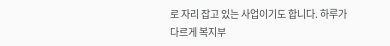로 자리 잡고 있는 사업이기도 합니다. 하루가 다르게 복지부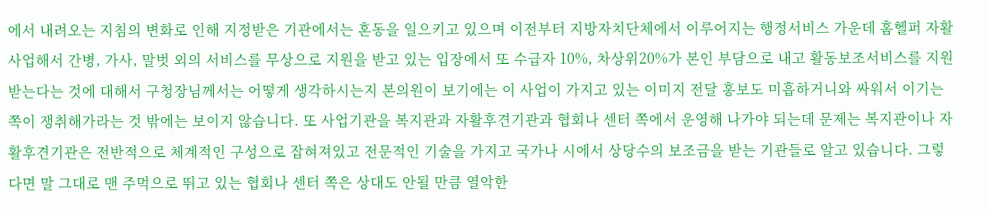에서 내려오는 지침의 변화로 인해 지정받은 기관에서는 혼동을 일으키고 있으며 이전부터 지방자치단체에서 이루어지는 행정서비스 가운데 홈헬퍼 자활사업해서 간병, 가사, 말벗 외의 서비스를 무상으로 지원을 받고 있는 입장에서 또 수급자 10%, 차상위20%가 본인 부담으로 내고 활동보조서비스를 지원받는다는 것에 대해서 구청장님께서는 어떻게 생각하시는지 본의원이 보기에는 이 사업이 가지고 있는 이미지 전달 홍보도 미흡하거니와 싸워서 이기는 쪽이 쟁취해가라는 것 밖에는 보이지 않습니다. 또 사업기관을 복지관과 자활후견기관과 협회나 센터 쪽에서 운영해 나가야 되는데 문제는 복지관이나 자활후견기관은 전반적으로 체계적인 구성으로 잡혀져있고 전문적인 기술을 가지고 국가나 시에서 상당수의 보조금을 받는 기관들로 알고 있습니다. 그렇다면 말 그대로 맨 주먹으로 뛰고 있는 협회나 센터 쪽은 상대도 안될 만큼 열악한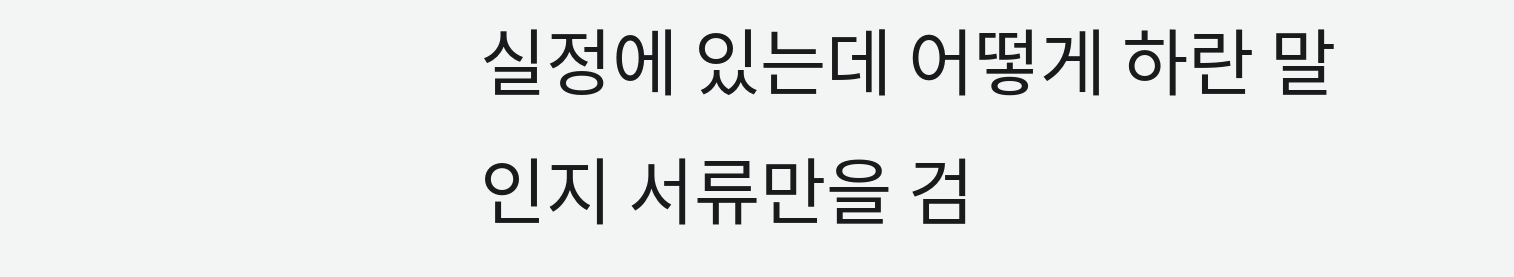실정에 있는데 어떻게 하란 말인지 서류만을 검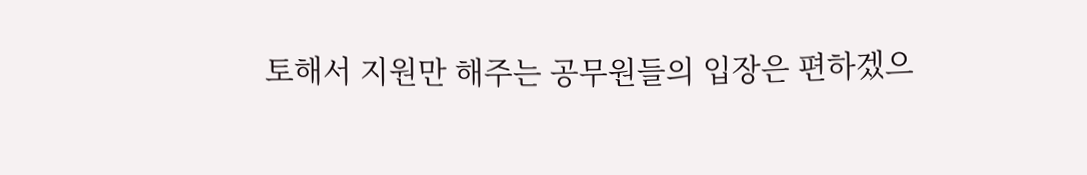토해서 지원만 해주는 공무원들의 입장은 편하겠으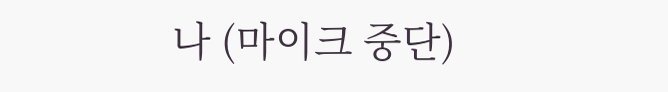나 (마이크 중단)